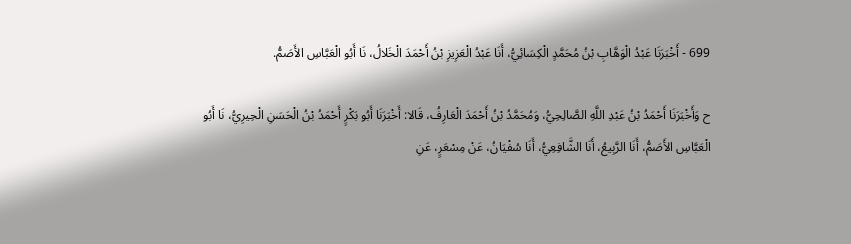699 - أَخْبَرَنَا عَبْدُ الْوَهَّابِ بْنُ مُحَمَّدٍ الْكِسَائِيُّ، أَنَا عَبْدُ الْعَزِيزِ بْنُ أَحْمَدَ الْخَلالُ، نَا أَبُو الْعَبَّاسِ الأَصَمُّ.

ح وَأَخْبَرَنَا أَحْمَدُ بْنُ عَبْدِ اللَّهِ الصَّالِحِيُّ، وَمُحَمَّدُ بْنُ أَحْمَدَ الْعَارِفُ، قَالا: أَخْبَرَنَا أَبُو بَكْرٍ أَحْمَدُ بْنُ الْحَسَنِ الْحِيرِيُّ، نَا أَبُو الْعَبَّاسِ الأَصَمُّ، أَنَا الرَّبِيعُ، أَنَا الشَّافِعِيُّ، أَنَا سُفْيَانُ، عَنْ مِسْعَرٍ، عَنِ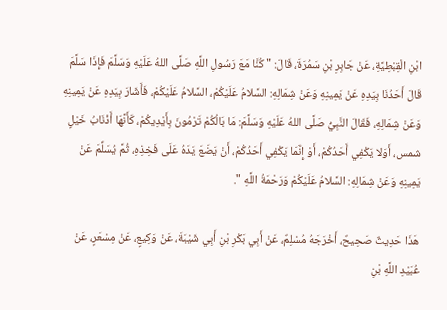ابْنِ الْقِبْطِيَّةِ، عَنْ جَابِرِ بْنِ سَمُرَةَ، قَالَ: " كُنَّا مَعَ رَسُولِ اللَّهِ صَلَّى اللهُ عَلَيْهِ وَسَلَّمَ فَإِذَا سَلَّمَ قَالَ أَحَدُنَا بِيَدِهِ عَنْ يَمِينِهِ وَعَنْ شِمَالِهِ: السَّلامُ عَلَيْكُمْ، السَّلامُ عَلَيْكُمْ، فَأَشَارَ بِيَدِهِ عَنْ يَمِينِهِ وَعَنْ شِمَالِهِ، فَقَالَ النَّبِيُّ صَلَّى اللهُ عَلَيْهِ وَسَلَّمَ: مَا بَالُكُمْ تَرْمُونَ بِأَيْدِيكُمْ، كَأَنَّهَا أَذْنَابُ خَيْلٍ شمس، أَوَلا يَكْفِي أَحَدُكُمْ، أَوْ إِنَّمَا يَكْفِي أَحَدُكُمْ، أَنْ يَضَعَ يَدَهُ عَلَى فَخِذِهِ، ثُمَّ يُسَلِّمَ عَنْ يَمِينِهِ وَعَنْ شِمَالِهِ: السَّلامُ عَلَيْكُمْ وَرَحْمَةُ اللَّهِ ".

هَذَا حَدِيثٌ صَحِيحٌ، أَخْرَجَهُ مُسْلِمٌ، عَنْ أَبِي بَكْرِ بْنِ أَبِي شَيْبَةَ، عَنْ وَكِيعٍ، عَنْ مِسْعَرٍ، عَنْ عُبَيْدِ اللَّهِ بْنِ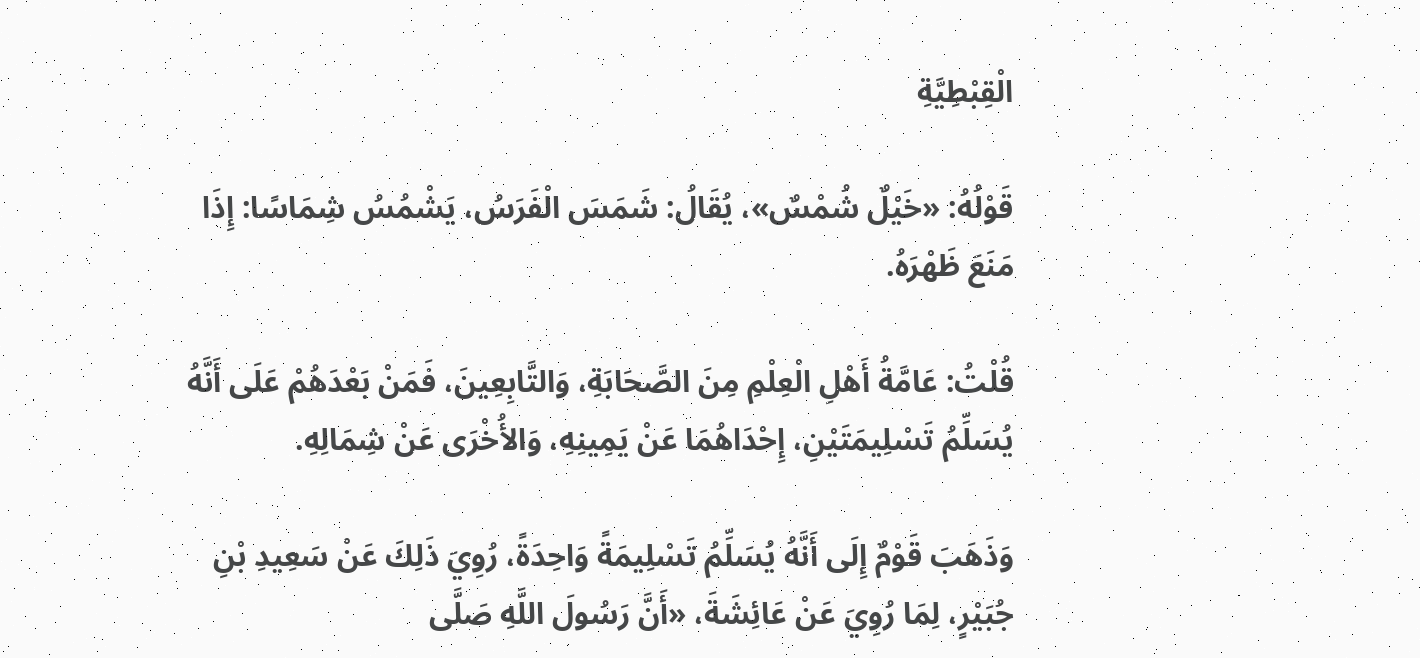الْقِبْطِيَّةِ

قَوْلُهُ: «خَيْلٌ شُمْسٌ»، يُقَالُ: شَمَسَ الْفَرَسُ، يَشْمُسُ شِمَاسًا: إِذَا مَنَعَ ظَهْرَهُ.

قُلْتُ: عَامَّةُ أَهْلِ الْعِلْمِ مِنَ الصَّحَابَةِ، وَالتَّابِعِينَ، فَمَنْ بَعْدَهُمْ عَلَى أَنَّهُ يُسَلِّمُ تَسْلِيمَتَيْنِ، إِحْدَاهُمَا عَنْ يَمِينِهِ، وَالأُخْرَى عَنْ شِمَالِهِ.

وَذَهَبَ قَوْمٌ إِلَى أَنَّهُ يُسَلِّمُ تَسْلِيمَةً وَاحِدَةً، رُوِيَ ذَلِكَ عَنْ سَعِيدِ بْنِ جُبَيْرٍ، لِمَا رُوِيَ عَنْ عَائِشَةَ، «أَنَّ رَسُولَ اللَّهِ صَلَّى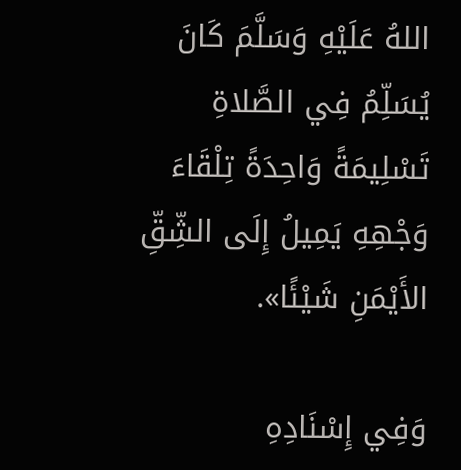اللهُ عَلَيْهِ وَسَلَّمَ كَانَ يُسَلِّمُ فِي الصَّلاةِ تَسْلِيمَةً وَاحِدَةً تِلْقَاءَ وَجْهِهِ يَمِيلُ إِلَى الشِّقِّ الأَيْمَنِ شَيْئًا».

وَفِي إِسْنَادِهِ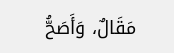مَقَالٌ، وَأَصَحُّ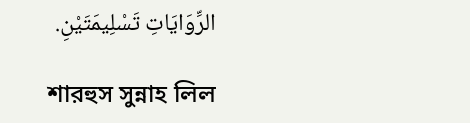الرِّوَايَاتِ تَسْلِيمَتَيْنِ.

শারহুস সুন্নাহ লিল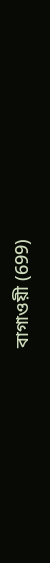বাগাওয়ী (699)